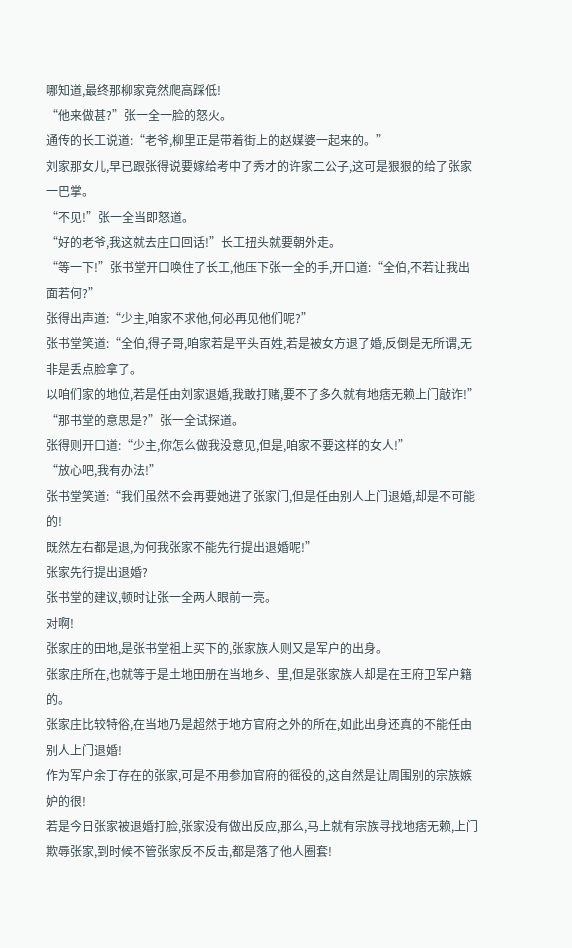哪知道,最终那柳家竟然爬高踩低!
“他来做甚?”张一全一脸的怒火。
通传的长工说道:“老爷,柳里正是带着街上的赵媒婆一起来的。”
刘家那女儿,早已跟张得说要嫁给考中了秀才的许家二公子,这可是狠狠的给了张家一巴掌。
“不见!”张一全当即怒道。
“好的老爷,我这就去庄口回话!”长工扭头就要朝外走。
“等一下!”张书堂开口唤住了长工,他压下张一全的手,开口道:“全伯,不若让我出面若何?”
张得出声道:“少主,咱家不求他,何必再见他们呢?”
张书堂笑道:“全伯,得子哥,咱家若是平头百姓,若是被女方退了婚,反倒是无所谓,无非是丢点脸拿了。
以咱们家的地位,若是任由刘家退婚,我敢打赌,要不了多久就有地痞无赖上门敲诈!”
“那书堂的意思是?”张一全试探道。
张得则开口道:“少主,你怎么做我没意见,但是,咱家不要这样的女人!”
“放心吧,我有办法!”
张书堂笑道:“我们虽然不会再要她进了张家门,但是任由别人上门退婚,却是不可能的!
既然左右都是退,为何我张家不能先行提出退婚呢!”
张家先行提出退婚?
张书堂的建议,顿时让张一全两人眼前一亮。
对啊!
张家庄的田地,是张书堂祖上买下的,张家族人则又是军户的出身。
张家庄所在,也就等于是土地田册在当地乡、里,但是张家族人却是在王府卫军户籍的。
张家庄比较特俗,在当地乃是超然于地方官府之外的所在,如此出身还真的不能任由别人上门退婚!
作为军户余丁存在的张家,可是不用参加官府的徭役的,这自然是让周围别的宗族嫉妒的很!
若是今日张家被退婚打脸,张家没有做出反应,那么,马上就有宗族寻找地痞无赖,上门欺辱张家,到时候不管张家反不反击,都是落了他人圈套!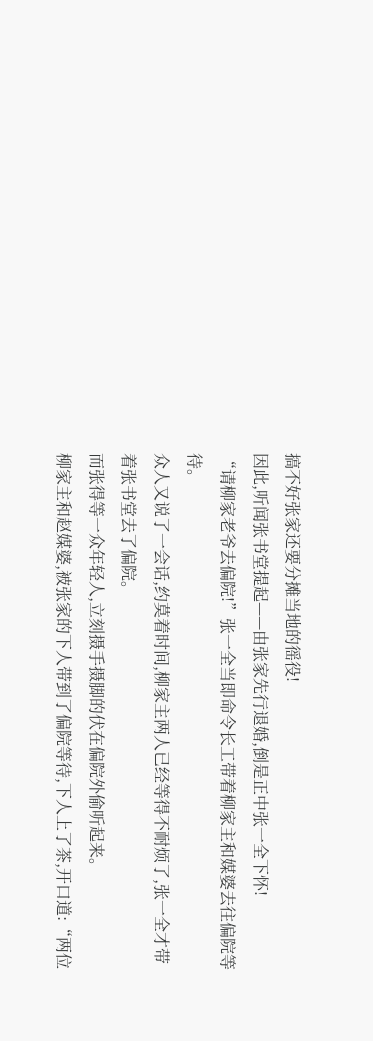搞不好张家还要分摊当地的徭役!
因此,听闻张书堂提起——由张家先行退婚,倒是正中张一全下怀!
“请柳家老爷去偏院!”张一全当即命令长工带着柳家主和媒婆去往偏院等待。
众人又说了一会话,约莫着时间,柳家主两人已经等得不耐烦了,张一全才带着张书堂去了偏院。
而张得等一众年轻人,立刻摄手摄脚的伏在偏院外偷听起来。
柳家主和赵媒婆,被张家的下人带到了偏院等待,下人上了茶,开口道:“两位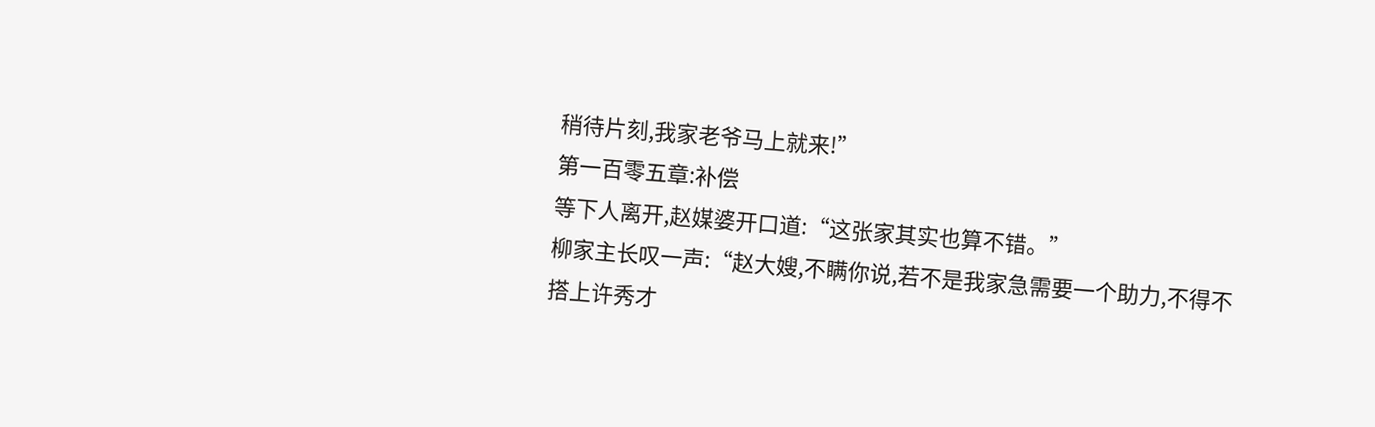稍待片刻,我家老爷马上就来!”
第一百零五章:补偿
等下人离开,赵媒婆开口道:“这张家其实也算不错。”
柳家主长叹一声:“赵大嫂,不瞒你说,若不是我家急需要一个助力,不得不搭上许秀才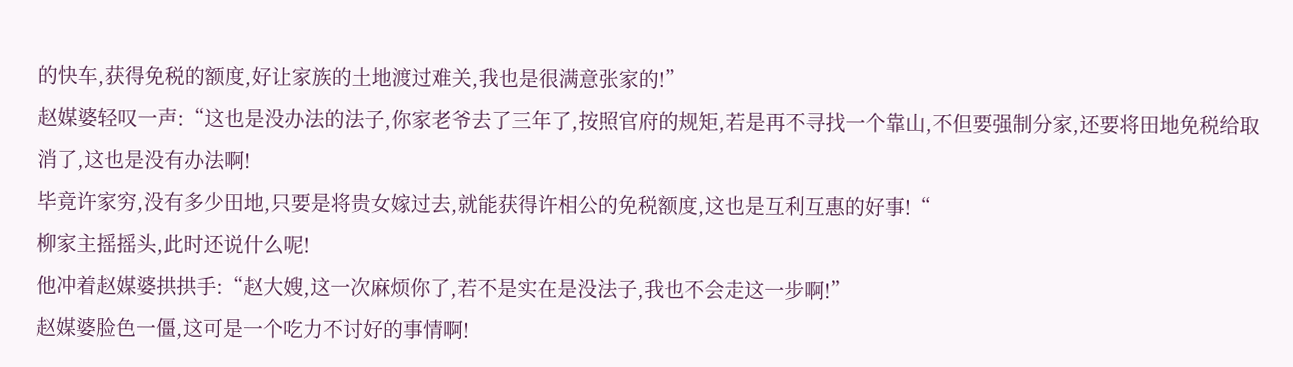的快车,获得免税的额度,好让家族的土地渡过难关,我也是很满意张家的!”
赵媒婆轻叹一声:“这也是没办法的法子,你家老爷去了三年了,按照官府的规矩,若是再不寻找一个靠山,不但要强制分家,还要将田地免税给取消了,这也是没有办法啊!
毕竟许家穷,没有多少田地,只要是将贵女嫁过去,就能获得许相公的免税额度,这也是互利互惠的好事!“
柳家主摇摇头,此时还说什么呢!
他冲着赵媒婆拱拱手:“赵大嫂,这一次麻烦你了,若不是实在是没法子,我也不会走这一步啊!”
赵媒婆脸色一僵,这可是一个吃力不讨好的事情啊!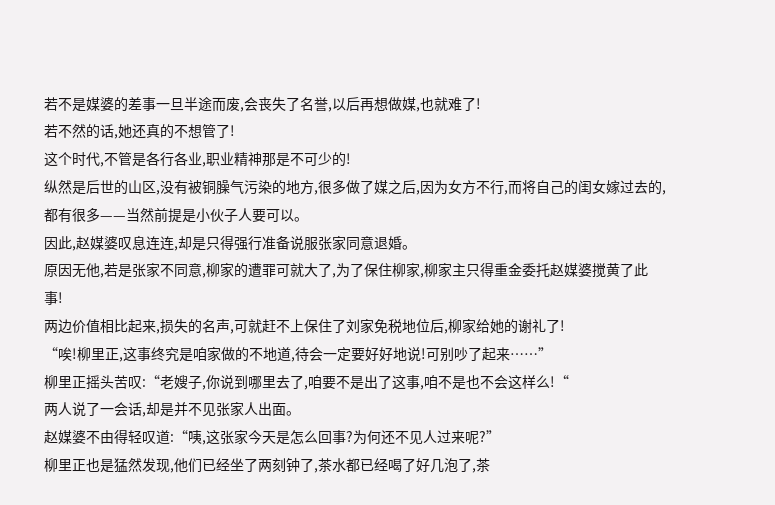若不是媒婆的差事一旦半途而废,会丧失了名誉,以后再想做媒,也就难了!
若不然的话,她还真的不想管了!
这个时代,不管是各行各业,职业精神那是不可少的!
纵然是后世的山区,没有被铜臊气污染的地方,很多做了媒之后,因为女方不行,而将自己的闺女嫁过去的,都有很多——当然前提是小伙子人要可以。
因此,赵媒婆叹息连连,却是只得强行准备说服张家同意退婚。
原因无他,若是张家不同意,柳家的遭罪可就大了,为了保住柳家,柳家主只得重金委托赵媒婆搅黄了此事!
两边价值相比起来,损失的名声,可就赶不上保住了刘家免税地位后,柳家给她的谢礼了!
“唉!柳里正,这事终究是咱家做的不地道,待会一定要好好地说!可别吵了起来……”
柳里正摇头苦叹:“老嫂子,你说到哪里去了,咱要不是出了这事,咱不是也不会这样么!“
两人说了一会话,却是并不见张家人出面。
赵媒婆不由得轻叹道:“咦,这张家今天是怎么回事?为何还不见人过来呢?”
柳里正也是猛然发现,他们已经坐了两刻钟了,茶水都已经喝了好几泡了,茶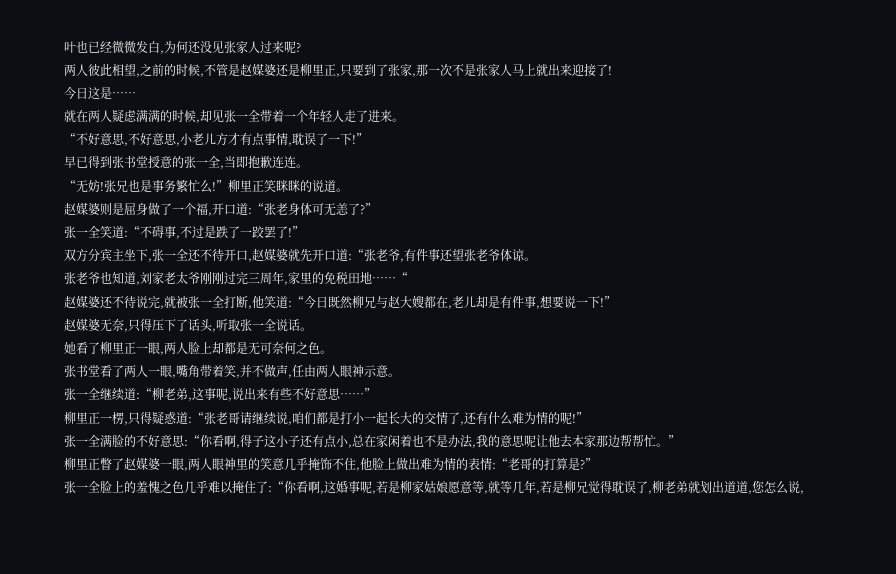叶也已经微微发白,为何还没见张家人过来呢?
两人彼此相望,之前的时候,不管是赵媒婆还是柳里正,只要到了张家,那一次不是张家人马上就出来迎接了!
今日这是……
就在两人疑虑满满的时候,却见张一全带着一个年轻人走了进来。
“不好意思,不好意思,小老儿方才有点事情,耽误了一下!”
早已得到张书堂授意的张一全,当即抱歉连连。
“无妨!张兄也是事务繁忙么!”柳里正笑眯眯的说道。
赵媒婆则是屈身做了一个福,开口道:“张老身体可无恙了?”
张一全笑道:“不碍事,不过是跌了一跤罢了!”
双方分宾主坐下,张一全还不待开口,赵媒婆就先开口道:“张老爷,有件事还望张老爷体谅。
张老爷也知道,刘家老太爷刚刚过完三周年,家里的免税田地……“
赵媒婆还不待说完,就被张一全打断,他笑道:“今日既然柳兄与赵大嫂都在,老儿却是有件事,想要说一下!”
赵媒婆无奈,只得压下了话头,听取张一全说话。
她看了柳里正一眼,两人脸上却都是无可奈何之色。
张书堂看了两人一眼,嘴角带着笑,并不做声,任由两人眼神示意。
张一全继续道:“柳老弟,这事呢,说出来有些不好意思……”
柳里正一楞,只得疑惑道:“张老哥请继续说,咱们都是打小一起长大的交情了,还有什么难为情的呢!”
张一全满脸的不好意思:“你看啊,得子这小子还有点小,总在家闲着也不是办法,我的意思呢让他去本家那边帮帮忙。”
柳里正瞥了赵媒婆一眼,两人眼神里的笑意几乎掩饰不住,他脸上做出难为情的表情:“老哥的打算是?”
张一全脸上的羞愧之色几乎难以掩住了:“你看啊,这婚事呢,若是柳家姑娘愿意等,就等几年,若是柳兄觉得耽误了,柳老弟就划出道道,您怎么说,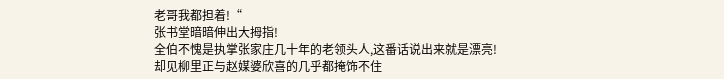老哥我都担着!“
张书堂暗暗伸出大拇指!
全伯不愧是执掌张家庄几十年的老领头人,这番话说出来就是漂亮!
却见柳里正与赵媒婆欣喜的几乎都掩饰不住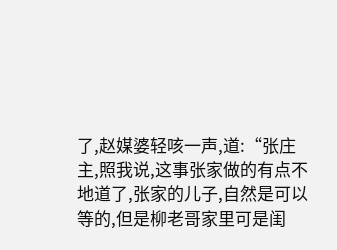了,赵媒婆轻咳一声,道:“张庄主,照我说,这事张家做的有点不地道了,张家的儿子,自然是可以等的,但是柳老哥家里可是闺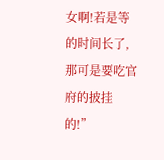女啊!若是等的时间长了,那可是要吃官府的披挂的!”